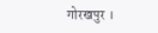गोरखपुर ।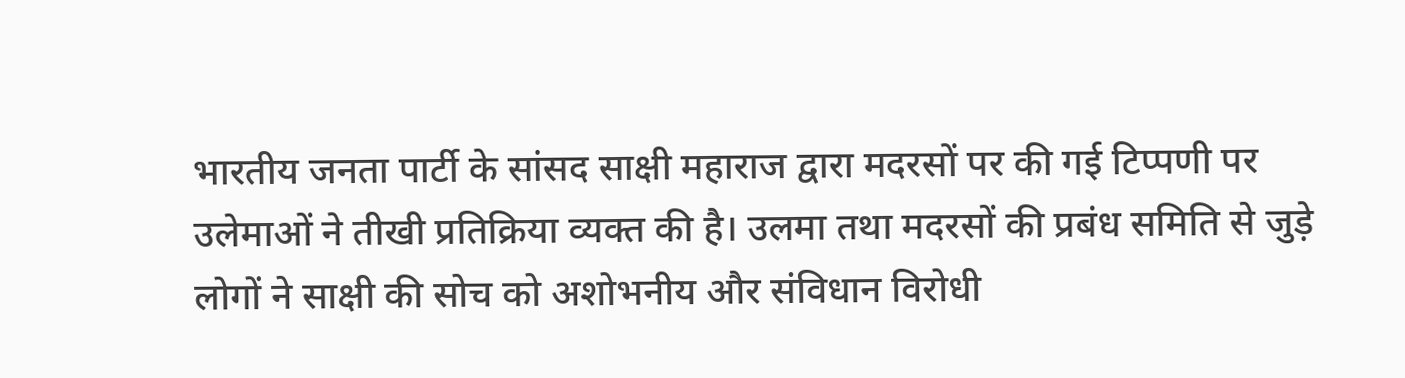भारतीय जनता पार्टी के सांसद साक्षी महाराज द्वारा मदरसों पर की गई टिप्पणी पर उलेमाओं ने तीखी प्रतिक्रिया व्यक्त की है। उलमा तथा मदरसों की प्रबंध समिति से जुड़े लोगों ने साक्षी की सोच को अशोभनीय और संविधान विरोधी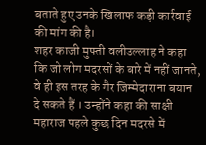बताते हुए उनके खिलाफ कड़ी कार्रवाई की मांग की है।
शहर काजी मुफ्ती वलीउल्लाह ने कहा कि जो लोग मदरसों के बारे में नहीं जानते, वे ही इस तरह के गैर जिम्मेदाराना बयान दे सकते हैं । उन्होंने कहा की साक्षी महाराज पहले कुछ दिन मदरसे में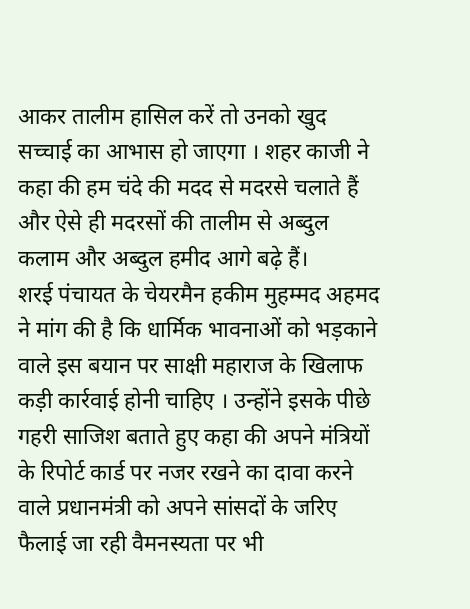आकर तालीम हासिल करें तो उनको खुद सच्चाई का आभास हो जाएगा । शहर काजी ने कहा की हम चंदे की मदद से मदरसे चलाते हैं और ऐसे ही मदरसों की तालीम से अब्दुल कलाम और अब्दुल हमीद आगे बढ़े हैं।
शरई पंचायत के चेयरमैन हकीम मुहम्मद अहमद ने मांग की है कि धार्मिक भावनाओं को भड़काने वाले इस बयान पर साक्षी महाराज के खिलाफ कड़ी कार्रवाई होनी चाहिए । उन्होंने इसके पीछे गहरी साजिश बताते हुए कहा की अपने मंत्रियों के रिपोर्ट कार्ड पर नजर रखने का दावा करने वाले प्रधानमंत्री को अपने सांसदों के जरिए फैलाई जा रही वैमनस्यता पर भी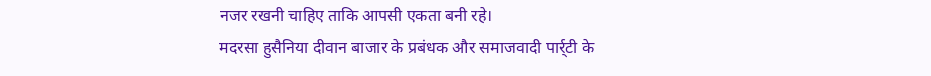नजर रखनी चाहिए ताकि आपसी एकता बनी रहे।
मदरसा हुसैनिया दीवान बाजार के प्रबंधक और समाजवादी पार्र्टी के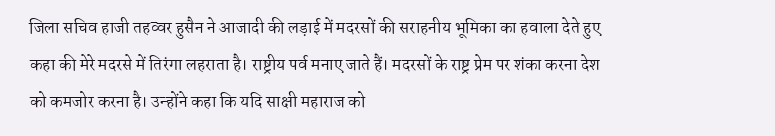जिला सचिव हाजी तहव्वर हुसैन ने आजादी की लड़ाई में मदरसों की सराहनीय भूमिका का हवाला देते हुए कहा की मेरे मदरसे में तिरंगा लहराता है। राष्ट्रीय पर्व मनाए जाते हैं। मदरसों के राष्ट्र प्रेम पर शंका करना देश को कमजोर करना है। उन्होंने कहा कि यदि साक्षी महाराज को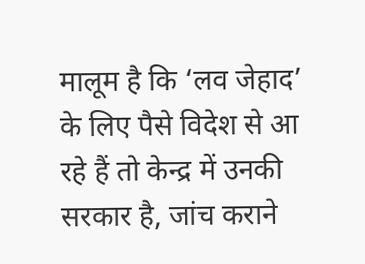मालूम है कि ‘लव जेहाद’ के लिए पैसे विदेश से आ रहे हैं तो केन्द्र में उनकी सरकार है, जांच कराने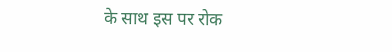के साथ इस पर रोक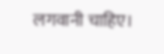लगवानी चाहिए।